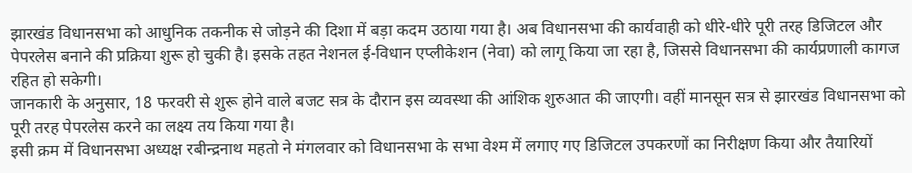झारखंड विधानसभा को आधुनिक तकनीक से जोड़ने की दिशा में बड़ा कदम उठाया गया है। अब विधानसभा की कार्यवाही को धीरे-धीरे पूरी तरह डिजिटल और पेपरलेस बनाने की प्रक्रिया शुरू हो चुकी है। इसके तहत नेशनल ई-विधान एप्लीकेशन (नेवा) को लागू किया जा रहा है, जिससे विधानसभा की कार्यप्रणाली कागज रहित हो सकेगी।
जानकारी के अनुसार, 18 फरवरी से शुरू होने वाले बजट सत्र के दौरान इस व्यवस्था की आंशिक शुरुआत की जाएगी। वहीं मानसून सत्र से झारखंड विधानसभा को पूरी तरह पेपरलेस करने का लक्ष्य तय किया गया है।
इसी क्रम में विधानसभा अध्यक्ष रबीन्द्रनाथ महतो ने मंगलवार को विधानसभा के सभा वेश्म में लगाए गए डिजिटल उपकरणों का निरीक्षण किया और तैयारियों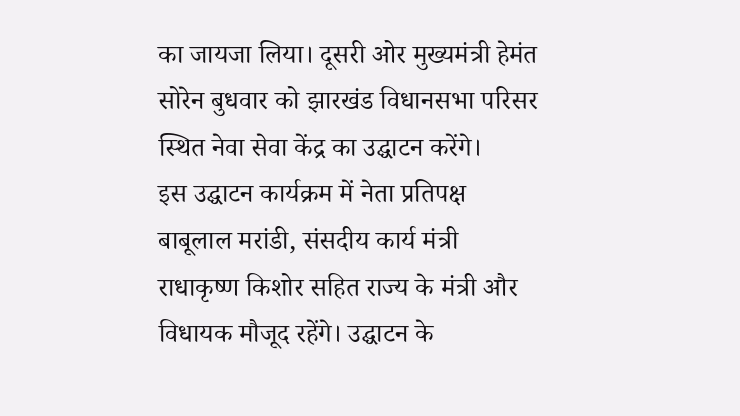का जायजा लिया। दूसरी ओर मुख्यमंत्री हेमंत सोरेन बुधवार को झारखंड विधानसभा परिसर स्थित नेवा सेवा केंद्र का उद्घाटन करेंगे।
इस उद्घाटन कार्यक्रम में नेता प्रतिपक्ष बाबूलाल मरांडी, संसदीय कार्य मंत्री राधाकृष्ण किशोर सहित राज्य के मंत्री और विधायक मौजूद रहेंगे। उद्घाटन के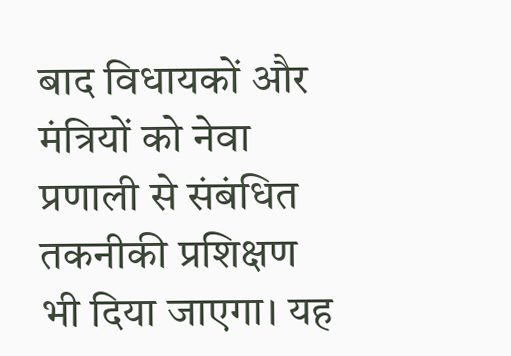बाद विधायकों और मंत्रियों को नेवा प्रणाली से संबंधित तकनीकी प्रशिक्षण भी दिया जाएगा। यह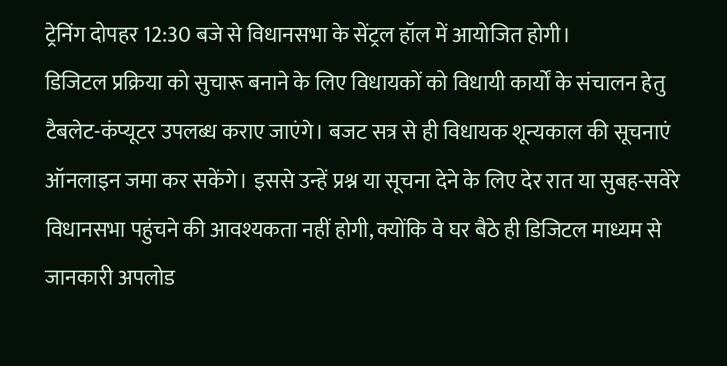ट्रेनिंग दोपहर 12:30 बजे से विधानसभा के सेंट्रल हॉल में आयोजित होगी।
डिजिटल प्रक्रिया को सुचारू बनाने के लिए विधायकों को विधायी कार्यों के संचालन हेतु टैबलेट-कंप्यूटर उपलब्ध कराए जाएंगे। बजट सत्र से ही विधायक शून्यकाल की सूचनाएं ऑनलाइन जमा कर सकेंगे। इससे उन्हें प्रश्न या सूचना देने के लिए देर रात या सुबह-सवेरे विधानसभा पहुंचने की आवश्यकता नहीं होगी, क्योंकि वे घर बैठे ही डिजिटल माध्यम से जानकारी अपलोड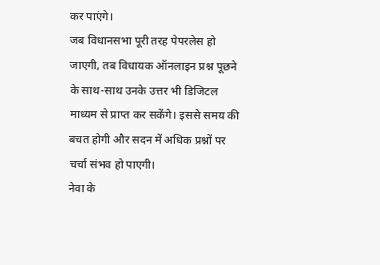कर पाएंगे।
जब विधानसभा पूरी तरह पेपरलेस हो जाएगी, तब विधायक ऑनलाइन प्रश्न पूछने के साथ-साथ उनके उत्तर भी डिजिटल माध्यम से प्राप्त कर सकेंगे। इससे समय की बचत होगी और सदन में अधिक प्रश्नों पर चर्चा संभव हो पाएगी।
नेवा के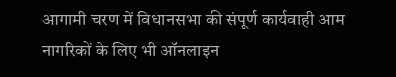आगामी चरण में विधानसभा की संपूर्ण कार्यवाही आम नागरिकों के लिए भी ऑनलाइन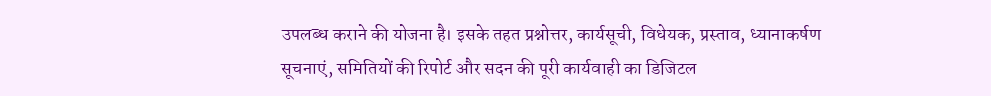उपलब्ध कराने की योजना है। इसके तहत प्रश्नोत्तर, कार्यसूची, विधेयक, प्रस्ताव, ध्यानाकर्षण सूचनाएं, समितियों की रिपोर्ट और सदन की पूरी कार्यवाही का डिजिटल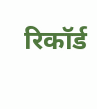रिकॉर्ड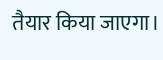तैयार किया जाएगा।